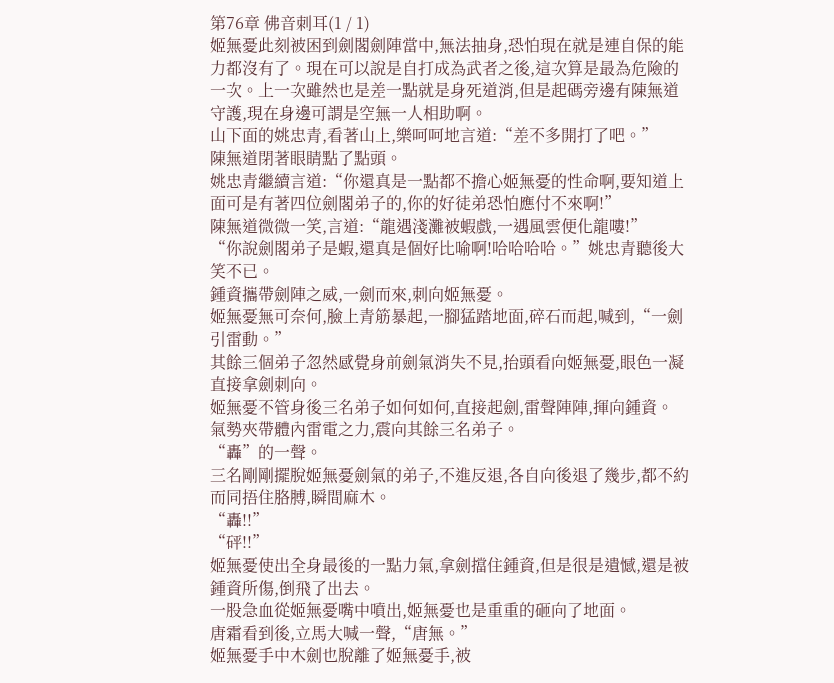第76章 佛音刺耳(1 / 1)
姬無憂此刻被困到劍閣劍陣當中,無法抽身,恐怕現在就是連自保的能力都沒有了。現在可以說是自打成為武者之後,這次算是最為危險的一次。上一次雖然也是差一點就是身死道消,但是起碼旁邊有陳無道守護,現在身邊可謂是空無一人相助啊。
山下面的姚忠青,看著山上,樂呵呵地言道:“差不多開打了吧。”
陳無道閉著眼睛點了點頭。
姚忠青繼續言道:“你還真是一點都不擔心姬無憂的性命啊,要知道上面可是有著四位劍閣弟子的,你的好徒弟恐怕應付不來啊!”
陳無道微微一笑,言道:“龍遇淺灘被蝦戲,一遇風雲便化龍嘍!”
“你說劍閣弟子是蝦,還真是個好比喻啊!哈哈哈哈。”姚忠青聽後大笑不已。
鍾資攜帶劍陣之威,一劍而來,刺向姬無憂。
姬無憂無可奈何,臉上青筋暴起,一腳猛踏地面,碎石而起,喊到,“一劍引雷動。”
其餘三個弟子忽然感覺身前劍氣消失不見,抬頭看向姬無憂,眼色一凝直接拿劍刺向。
姬無憂不管身後三名弟子如何如何,直接起劍,雷聲陣陣,揮向鍾資。
氣勢夾帶體內雷電之力,震向其餘三名弟子。
“轟”的一聲。
三名剛剛擺脫姬無憂劍氣的弟子,不進反退,各自向後退了幾步,都不約而同捂住胳膊,瞬間麻木。
“轟!!”
“砰!!”
姬無憂使出全身最後的一點力氣,拿劍擋住鍾資,但是很是遺憾,還是被鍾資所傷,倒飛了出去。
一股急血從姬無憂嘴中噴出,姬無憂也是重重的砸向了地面。
唐霜看到後,立馬大喊一聲,“唐無。”
姬無憂手中木劍也脫離了姬無憂手,被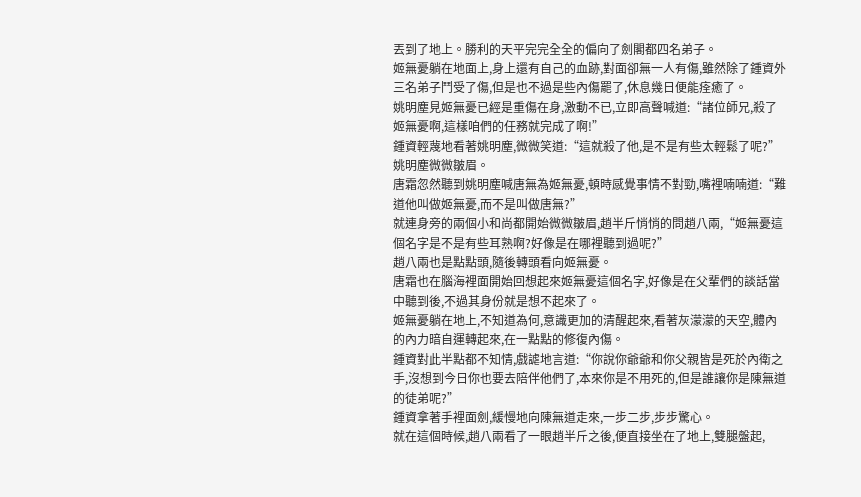丟到了地上。勝利的天平完完全全的偏向了劍閣都四名弟子。
姬無憂躺在地面上,身上還有自己的血跡,對面卻無一人有傷,雖然除了鍾資外三名弟子鬥受了傷,但是也不過是些內傷罷了,休息幾日便能痊癒了。
姚明塵見姬無憂已經是重傷在身,激動不已,立即高聲喊道:“諸位師兄,殺了姬無憂啊,這樣咱們的任務就完成了啊!”
鍾資輕蔑地看著姚明塵,微微笑道:“這就殺了他,是不是有些太輕鬆了呢?”
姚明塵微微皺眉。
唐霜忽然聽到姚明塵喊唐無為姬無憂,頓時感覺事情不對勁,嘴裡喃喃道:“難道他叫做姬無憂,而不是叫做唐無?”
就連身旁的兩個小和尚都開始微微皺眉,趙半斤悄悄的問趙八兩,“姬無憂這個名字是不是有些耳熟啊?好像是在哪裡聽到過呢?”
趙八兩也是點點頭,隨後轉頭看向姬無憂。
唐霜也在腦海裡面開始回想起來姬無憂這個名字,好像是在父輩們的談話當中聽到後,不過其身份就是想不起來了。
姬無憂躺在地上,不知道為何,意識更加的清醒起來,看著灰濛濛的天空,體內的內力暗自運轉起來,在一點點的修復內傷。
鍾資對此半點都不知情,戲謔地言道:“你說你爺爺和你父親皆是死於內衛之手,沒想到今日你也要去陪伴他們了,本來你是不用死的,但是誰讓你是陳無道的徒弟呢?”
鍾資拿著手裡面劍,緩慢地向陳無道走來,一步二步,步步驚心。
就在這個時候,趙八兩看了一眼趙半斤之後,便直接坐在了地上,雙腿盤起,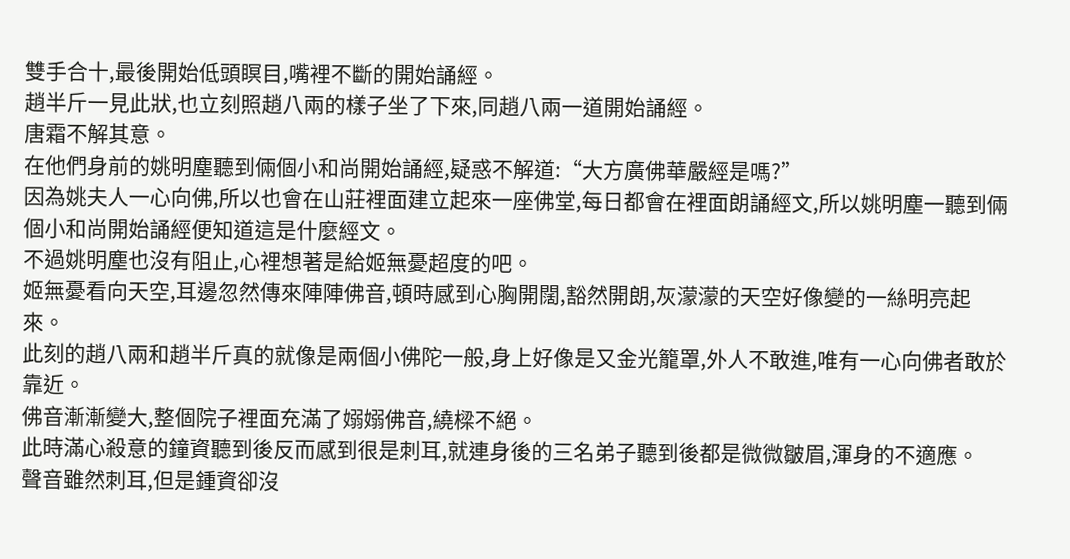雙手合十,最後開始低頭瞑目,嘴裡不斷的開始誦經。
趙半斤一見此狀,也立刻照趙八兩的樣子坐了下來,同趙八兩一道開始誦經。
唐霜不解其意。
在他們身前的姚明塵聽到倆個小和尚開始誦經,疑惑不解道:“大方廣佛華嚴經是嗎?”
因為姚夫人一心向佛,所以也會在山莊裡面建立起來一座佛堂,每日都會在裡面朗誦經文,所以姚明塵一聽到倆個小和尚開始誦經便知道這是什麼經文。
不過姚明塵也沒有阻止,心裡想著是給姬無憂超度的吧。
姬無憂看向天空,耳邊忽然傳來陣陣佛音,頓時感到心胸開闊,豁然開朗,灰濛濛的天空好像變的一絲明亮起來。
此刻的趙八兩和趙半斤真的就像是兩個小佛陀一般,身上好像是又金光籠罩,外人不敢進,唯有一心向佛者敢於靠近。
佛音漸漸變大,整個院子裡面充滿了嫋嫋佛音,繞樑不絕。
此時滿心殺意的鐘資聽到後反而感到很是刺耳,就連身後的三名弟子聽到後都是微微皺眉,渾身的不適應。
聲音雖然刺耳,但是鍾資卻沒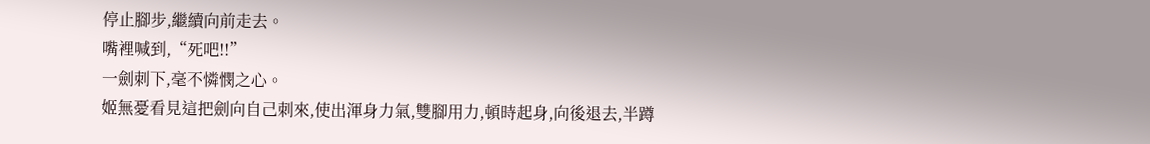停止腳步,繼續向前走去。
嘴裡喊到,“死吧!!”
一劍刺下,毫不憐憫之心。
姬無憂看見這把劍向自己刺來,使出渾身力氣,雙腳用力,頓時起身,向後退去,半蹲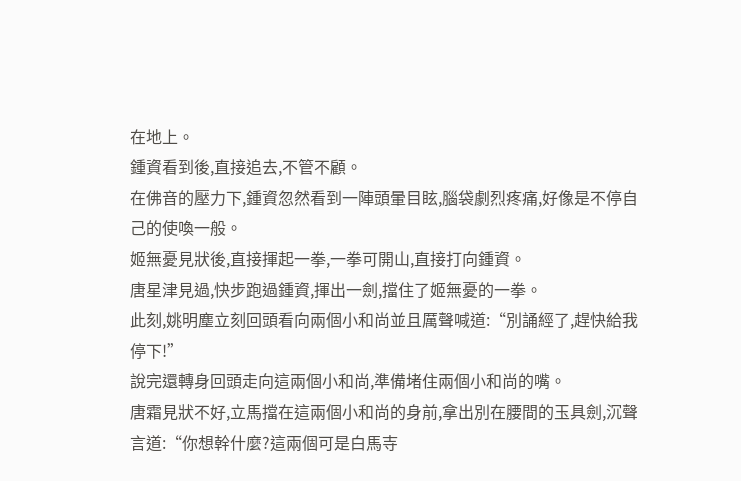在地上。
鍾資看到後,直接追去,不管不顧。
在佛音的壓力下,鍾資忽然看到一陣頭暈目眩,腦袋劇烈疼痛,好像是不停自己的使喚一般。
姬無憂見狀後,直接揮起一拳,一拳可開山,直接打向鍾資。
唐星津見過,快步跑過鍾資,揮出一劍,擋住了姬無憂的一拳。
此刻,姚明塵立刻回頭看向兩個小和尚並且厲聲喊道:“別誦經了,趕快給我停下!”
說完還轉身回頭走向這兩個小和尚,準備堵住兩個小和尚的嘴。
唐霜見狀不好,立馬擋在這兩個小和尚的身前,拿出別在腰間的玉具劍,沉聲言道:“你想幹什麼?這兩個可是白馬寺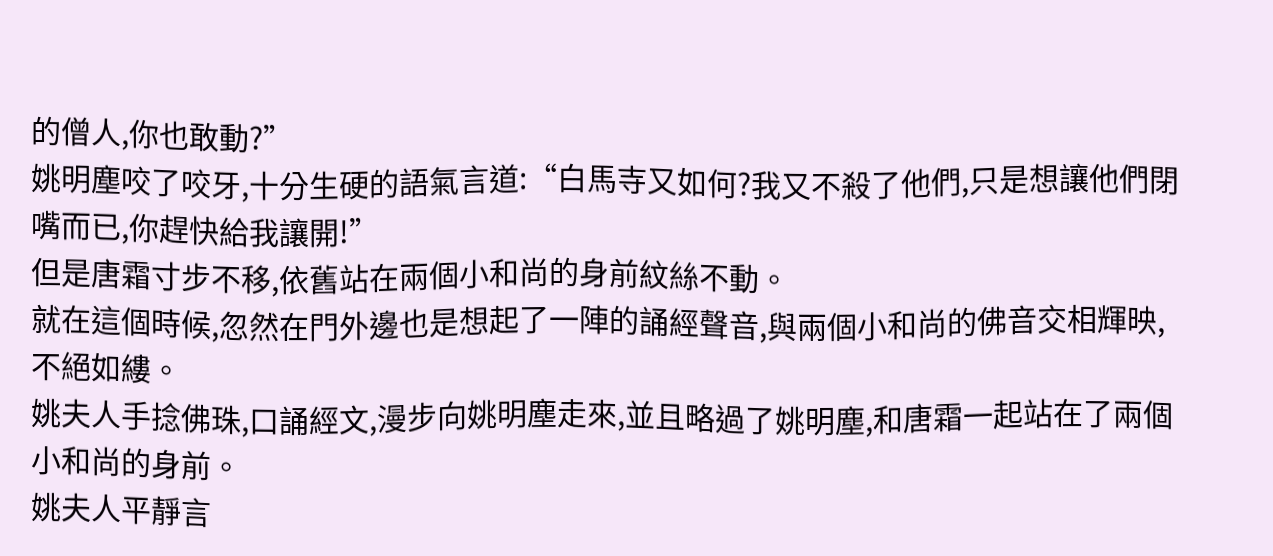的僧人,你也敢動?”
姚明塵咬了咬牙,十分生硬的語氣言道:“白馬寺又如何?我又不殺了他們,只是想讓他們閉嘴而已,你趕快給我讓開!”
但是唐霜寸步不移,依舊站在兩個小和尚的身前紋絲不動。
就在這個時候,忽然在門外邊也是想起了一陣的誦經聲音,與兩個小和尚的佛音交相輝映,不絕如縷。
姚夫人手捻佛珠,口誦經文,漫步向姚明塵走來,並且略過了姚明塵,和唐霜一起站在了兩個小和尚的身前。
姚夫人平靜言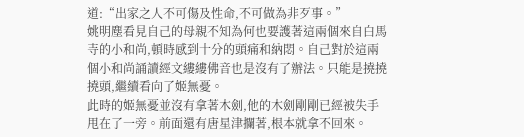道:“出家之人不可傷及性命,不可做為非歹事。”
姚明塵看見自己的母親不知為何也要護著這兩個來自白馬寺的小和尚,頓時感到十分的頭痛和納悶。自己對於這兩個小和尚誦讀經文縷縷佛音也是沒有了辦法。只能是撓撓撓頭,繼續看向了姬無憂。
此時的姬無憂並沒有拿著木劍,他的木劍剛剛已經被失手甩在了一旁。前面還有唐星津攔著,根本就拿不回來。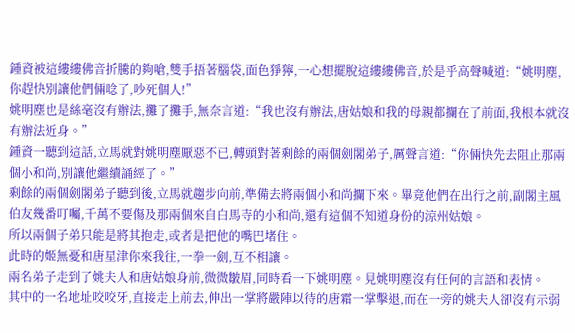鍾資被這縷縷佛音折騰的夠嗆,雙手捂著腦袋,面色猙獰,一心想擺脫這縷縷佛音,於是乎高聲喊道:“姚明塵,你趕快別讓他們倆唸了,吵死個人!”
姚明塵也是絲毫沒有辦法,攤了攤手,無奈言道:“我也沒有辦法,唐姑娘和我的母親都攔在了前面,我根本就沒有辦法近身。”
鍾資一聽到這話,立馬就對姚明塵厭惡不已,轉頭對著剩餘的兩個劍閣弟子,厲聲言道:“你倆快先去阻止那兩個小和尚,別讓他繼續誦經了。”
剩餘的兩個劍閣弟子聽到後,立馬就趨步向前,準備去將兩個小和尚攔下來。畢竟他們在出行之前,副閣主風伯友幾番叮囑,千萬不要傷及那兩個來自白馬寺的小和尚,還有這個不知道身份的涼州姑娘。
所以兩個子弟只能是將其抱走,或者是把他的嘴巴堵住。
此時的姬無憂和唐星津你來我往,一拳一劍,互不相讓。
兩名弟子走到了姚夫人和唐姑娘身前,微微皺眉,同時看一下姚明塵。見姚明塵沒有任何的言語和表情。
其中的一名地址咬咬牙,直接走上前去,伸出一掌將嚴陣以待的唐霜一掌擊退,而在一旁的姚夫人卻沒有示弱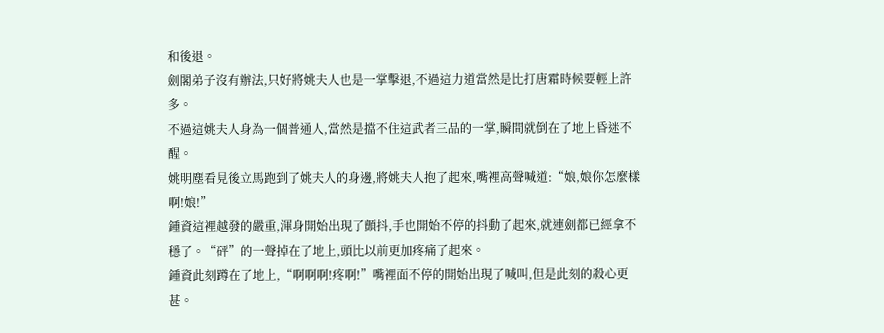和後退。
劍閣弟子沒有辦法,只好將姚夫人也是一掌擊退,不過這力道當然是比打唐霜時候要輕上許多。
不過這姚夫人身為一個普通人,當然是擋不住這武者三品的一掌,瞬間就倒在了地上昏迷不醒。
姚明塵看見後立馬跑到了姚夫人的身邊,將姚夫人抱了起來,嘴裡高聲喊道:“娘,娘你怎麼樣啊!娘!”
鍾資這裡越發的嚴重,渾身開始出現了顫抖,手也開始不停的抖動了起來,就連劍都已經拿不穩了。“砰”的一聲掉在了地上,頭比以前更加疼痛了起來。
鍾資此刻蹲在了地上,“啊啊啊!疼啊!”嘴裡面不停的開始出現了喊叫,但是此刻的殺心更甚。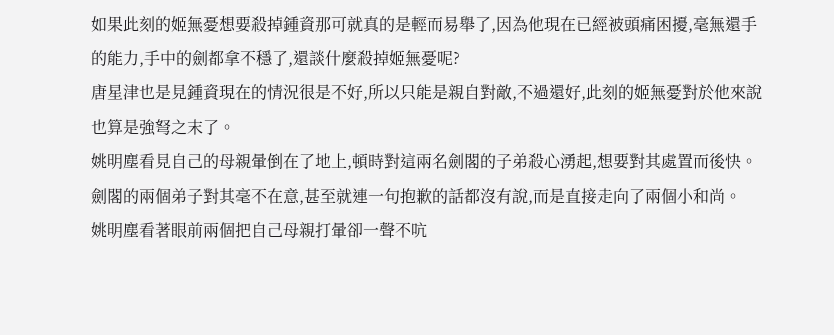如果此刻的姬無憂想要殺掉鍾資那可就真的是輕而易舉了,因為他現在已經被頭痛困擾,毫無還手的能力,手中的劍都拿不穩了,還談什麼殺掉姬無憂呢?
唐星津也是見鍾資現在的情況很是不好,所以只能是親自對敵,不過還好,此刻的姬無憂對於他來說也算是強弩之末了。
姚明塵看見自己的母親暈倒在了地上,頓時對這兩名劍閣的子弟殺心湧起,想要對其處置而後快。
劍閣的兩個弟子對其毫不在意,甚至就連一句抱歉的話都沒有說,而是直接走向了兩個小和尚。
姚明塵看著眼前兩個把自己母親打暈卻一聲不吭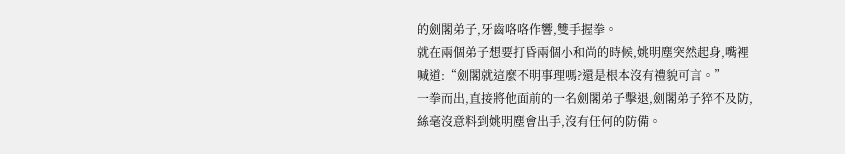的劍閣弟子,牙齒咯咯作響,雙手握拳。
就在兩個弟子想要打昏兩個小和尚的時候,姚明塵突然起身,嘴裡喊道:“劍閣就這麼不明事理嗎?還是根本沒有禮貌可言。”
一拳而出,直接將他面前的一名劍閣弟子擊退,劍閣弟子猝不及防,絲毫沒意料到姚明塵會出手,沒有任何的防備。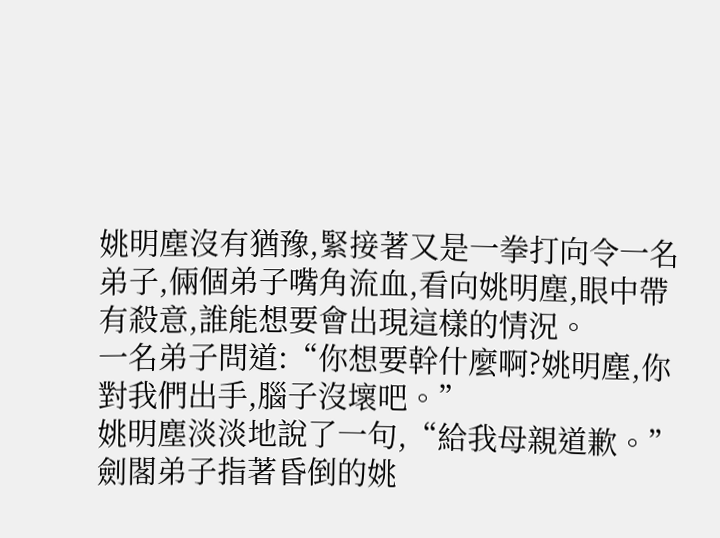姚明塵沒有猶豫,緊接著又是一拳打向令一名弟子,倆個弟子嘴角流血,看向姚明塵,眼中帶有殺意,誰能想要會出現這樣的情況。
一名弟子問道:“你想要幹什麼啊?姚明塵,你對我們出手,腦子沒壞吧。”
姚明塵淡淡地說了一句,“給我母親道歉。”
劍閣弟子指著昏倒的姚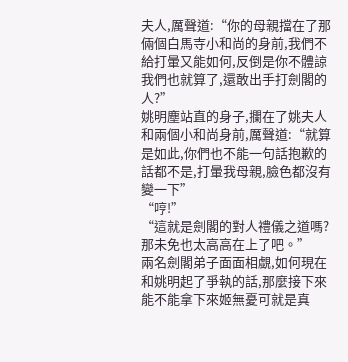夫人,厲聲道:“你的母親擋在了那倆個白馬寺小和尚的身前,我們不給打暈又能如何,反倒是你不體諒我們也就算了,還敢出手打劍閣的人?”
姚明塵站直的身子,攔在了姚夫人和兩個小和尚身前,厲聲道:“就算是如此,你們也不能一句話抱歉的話都不是,打暈我母親,臉色都沒有變一下”
“哼!”
“這就是劍閣的對人禮儀之道嗎?那未免也太高高在上了吧。”
兩名劍閣弟子面面相覷,如何現在和姚明起了爭執的話,那麼接下來能不能拿下來姬無憂可就是真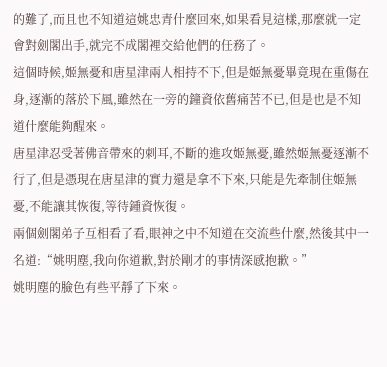的難了,而且也不知道這姚忠青什麼回來,如果看見這樣,那麼就一定會對劍閣出手,就完不成閣裡交給他們的任務了。
這個時候,姬無憂和唐星津兩人相持不下,但是姬無憂畢竟現在重傷在身,逐漸的落於下風,雖然在一旁的鐘資依舊痛苦不已,但是也是不知道什麼能夠醒來。
唐星津忍受著佛音帶來的刺耳,不斷的進攻姬無憂,雖然姬無憂逐漸不行了,但是憑現在唐星津的實力還是拿不下來,只能是先牽制住姬無憂,不能讓其恢復,等待鍾資恢復。
兩個劍閣弟子互相看了看,眼神之中不知道在交流些什麼,然後其中一名道:“姚明塵,我向你道歉,對於剛才的事情深感抱歉。”
姚明塵的臉色有些平靜了下來。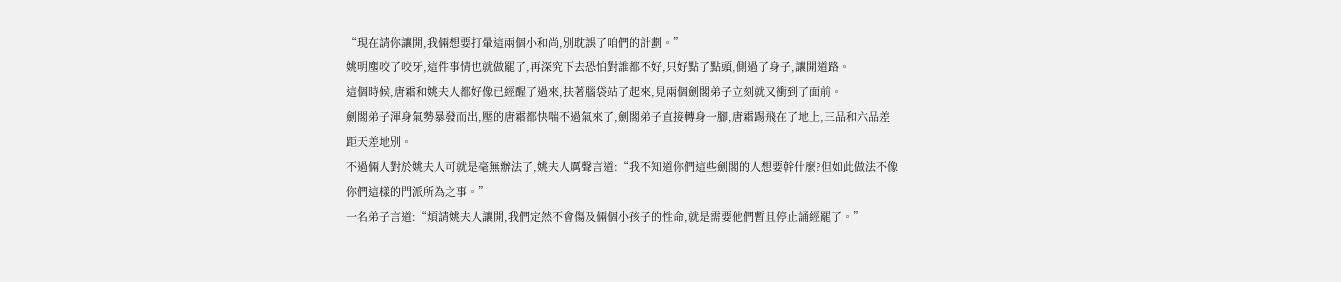“現在請你讓開,我倆想要打暈這兩個小和尚,別耽誤了咱們的計劃。”
姚明塵咬了咬牙,這件事情也就做罷了,再深究下去恐怕對誰都不好,只好點了點頭,側過了身子,讓開道路。
這個時候,唐霜和姚夫人都好像已經醒了過來,扶著腦袋站了起來,見兩個劍閣弟子立刻就又衝到了面前。
劍閣弟子渾身氣勢暴發而出,壓的唐霜都快喘不過氣來了,劍閣弟子直接轉身一腳,唐霜踢飛在了地上,三品和六品差距天差地別。
不過倆人對於姚夫人可就是毫無辦法了,姚夫人厲聲言道:“我不知道你們這些劍閣的人想要幹什麼?但如此做法不像你們這樣的門派所為之事。”
一名弟子言道:“煩請姚夫人讓開,我們定然不會傷及倆個小孩子的性命,就是需要他們暫且停止誦經罷了。”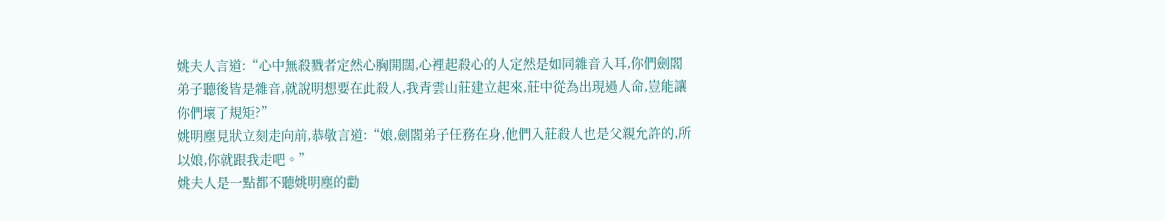姚夫人言道:“心中無殺戮者定然心胸開闊,心裡起殺心的人定然是如同雜音入耳,你們劍閣弟子聽後皆是雜音,就說明想要在此殺人,我青雲山莊建立起來,莊中從為出現過人命,豈能讓你們壞了規矩?”
姚明塵見狀立刻走向前,恭敬言道:“娘,劍閣弟子任務在身,他們入莊殺人也是父親允許的,所以娘,你就跟我走吧。”
姚夫人是一點都不聽姚明塵的勸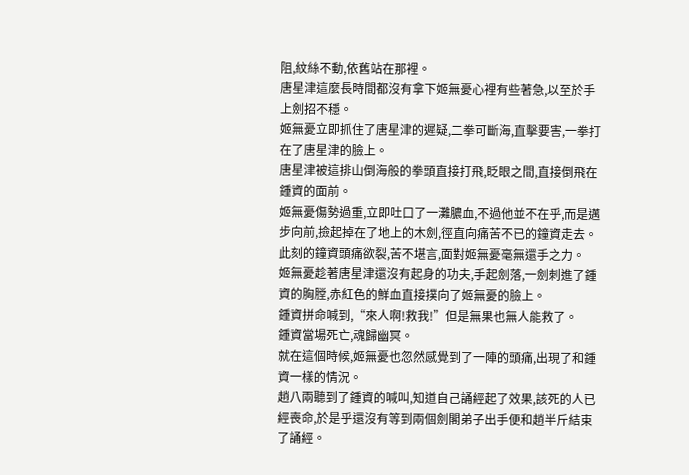阻,紋絲不動,依舊站在那裡。
唐星津這麼長時間都沒有拿下姬無憂心裡有些著急,以至於手上劍招不穩。
姬無憂立即抓住了唐星津的遲疑,二拳可斷海,直擊要害,一拳打在了唐星津的臉上。
唐星津被這排山倒海般的拳頭直接打飛,眨眼之間,直接倒飛在鍾資的面前。
姬無憂傷勢過重,立即吐口了一灘膿血,不過他並不在乎,而是邁步向前,撿起掉在了地上的木劍,徑直向痛苦不已的鐘資走去。
此刻的鐘資頭痛欲裂,苦不堪言,面對姬無憂毫無還手之力。
姬無憂趁著唐星津還沒有起身的功夫,手起劍落,一劍刺進了鍾資的胸膛,赤紅色的鮮血直接撲向了姬無憂的臉上。
鍾資拼命喊到,“來人啊!救我!”但是無果也無人能救了。
鍾資當場死亡,魂歸幽冥。
就在這個時候,姬無憂也忽然感覺到了一陣的頭痛,出現了和鍾資一樣的情況。
趙八兩聽到了鍾資的喊叫,知道自己誦經起了效果,該死的人已經喪命,於是乎還沒有等到兩個劍閣弟子出手便和趙半斤結束了誦經。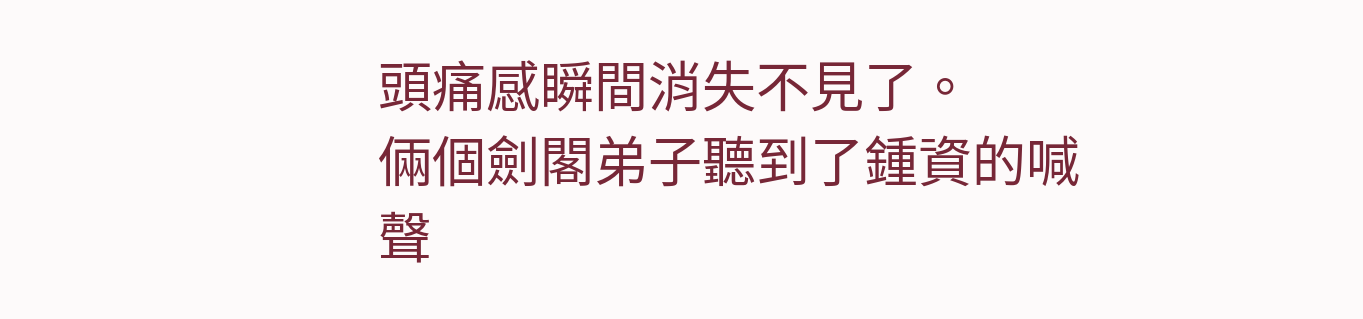頭痛感瞬間消失不見了。
倆個劍閣弟子聽到了鍾資的喊聲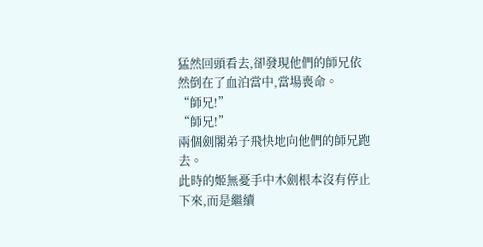猛然回頭看去,卻發現他們的師兄依然倒在了血泊當中,當場喪命。
“師兄!”
“師兄!”
兩個劍閣弟子飛快地向他們的師兄跑去。
此時的姬無憂手中木劍根本沒有停止下來,而是繼續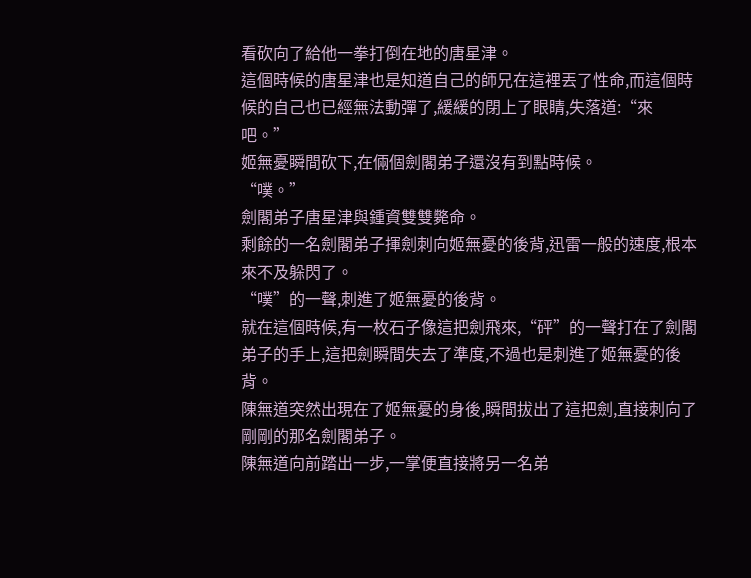看砍向了給他一拳打倒在地的唐星津。
這個時候的唐星津也是知道自己的師兄在這裡丟了性命,而這個時候的自己也已經無法動彈了,緩緩的閉上了眼睛,失落道:“來吧。”
姬無憂瞬間砍下,在倆個劍閣弟子還沒有到點時候。
“噗。”
劍閣弟子唐星津與鍾資雙雙斃命。
剩餘的一名劍閣弟子揮劍刺向姬無憂的後背,迅雷一般的速度,根本來不及躲閃了。
“噗”的一聲,刺進了姬無憂的後背。
就在這個時候,有一枚石子像這把劍飛來,“砰”的一聲打在了劍閣弟子的手上,這把劍瞬間失去了準度,不過也是刺進了姬無憂的後背。
陳無道突然出現在了姬無憂的身後,瞬間拔出了這把劍,直接刺向了剛剛的那名劍閣弟子。
陳無道向前踏出一步,一掌便直接將另一名弟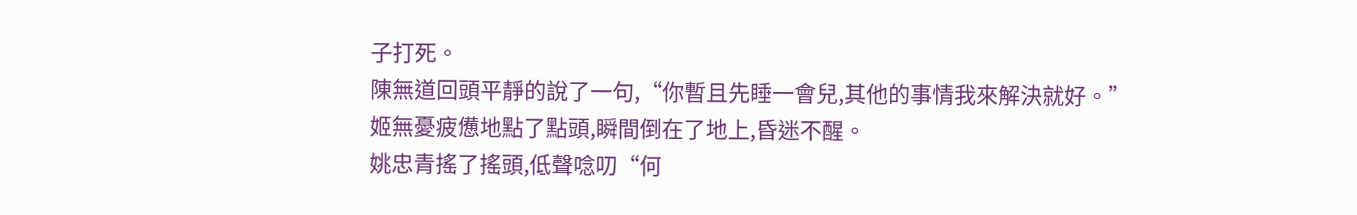子打死。
陳無道回頭平靜的說了一句,“你暫且先睡一會兒,其他的事情我來解決就好。”
姬無憂疲憊地點了點頭,瞬間倒在了地上,昏迷不醒。
姚忠青搖了搖頭,低聲唸叨“何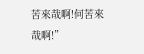苦來哉啊!何苦來哉啊!”